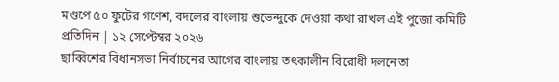মণ্ডপে ৫০ ফুটের গণেশ, বদলের বাংলায় শুভেন্দুকে দেওয়া কথা রাখল এই পুজো কমিটি
প্রতিদিন | ১২ সেপ্টেম্বর ২০২৬
ছাব্বিশের বিধানসভা নির্বাচনের আগের বাংলায় তৎকালীন বিরোধী দলনেতা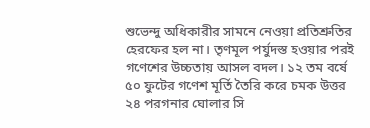শুভেন্দু অধিকারীর সামনে নেওয়া প্রতিশ্রুতির হেরফের হল না। তৃণমূল পর্যুদস্ত হওয়ার পরই গণেশের উচ্চতায় আসল বদল। ১২ তম বর্ষে ৫০ ফুটের গণেশ মূর্তি তৈরি করে চমক উত্তর ২৪ পরগনার ঘোলার সি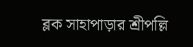ব্লক সাহাপাড়ার শ্রীপল্লি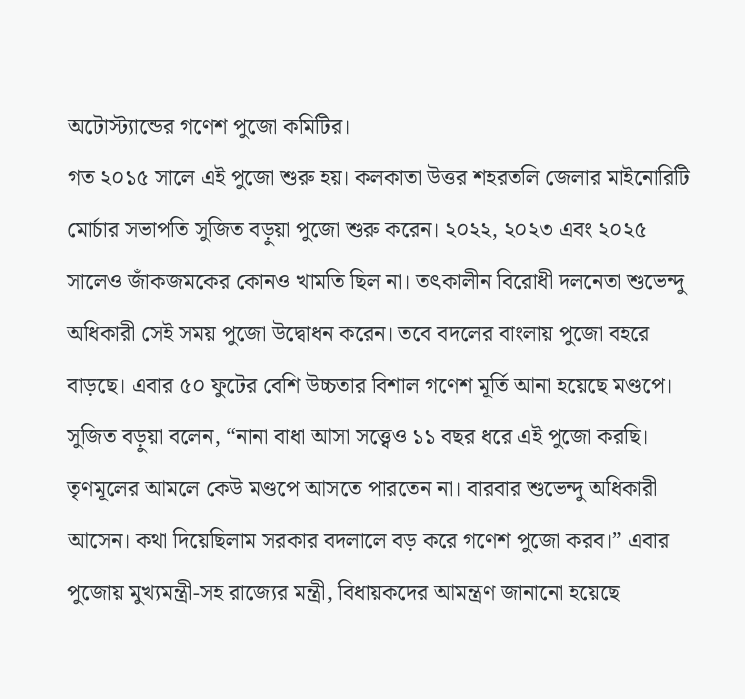অটোস্ট্যান্ডের গণেশ পুজো কমিটির।
গত ২০১৫ সালে এই পুজো শুরু হয়। কলকাতা উত্তর শহরতলি জেলার মাইনোরিটি মোর্চার সভাপতি সুজিত বড়ুয়া পুজো শুরু করেন। ২০২২, ২০২৩ এবং ২০২৫ সালেও জাঁকজমকের কোনও খামতি ছিল না। তৎকালীন বিরোধী দলনেতা শুভেন্দু অধিকারী সেই সময় পুজো উদ্বোধন করেন। তবে বদলের বাংলায় পুজো বহরে বাড়ছে। এবার ৫০ ফুটের বেশি উচ্চতার বিশাল গণেশ মূর্তি আনা হয়েছে মণ্ডপে। সুজিত বড়ুয়া বলেন, “নানা বাধা আসা সত্ত্বেও ১১ বছর ধরে এই পুজো করছি। তৃণমূলের আমলে কেউ মণ্ডপে আসতে পারতেন না। বারবার শুভেন্দু অধিকারী আসেন। কথা দিয়েছিলাম সরকার বদলালে বড় করে গণেশ পুজো করব।” এবার পুজোয় মুখ্যমন্ত্রী-সহ রাজ্যের মন্ত্রী, বিধায়কদের আমন্ত্রণ জানানো হয়েছে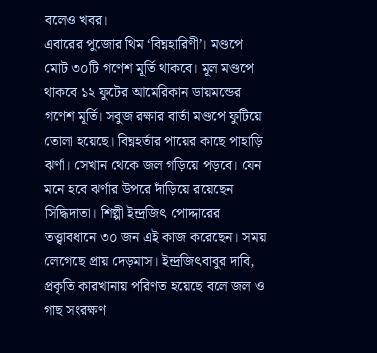বলেও খবর।
এবারের পুজোর থিম ‘বিঘ্নহারিণী’। মণ্ডপে মোট ৩০টি গণেশ মূর্তি থাকবে। মূল মণ্ডপে থাকবে ১২ ফুটের আমেরিকান ডায়মন্ডের গণেশ মূর্তি। সবুজ রক্ষার বার্তা মণ্ডপে ফুটিয়ে তোলা হয়েছে। বিঘ্নহর্তার পায়ের কাছে পাহাড়ি ঝর্ণা। সেখান থেকে জল গড়িয়ে পড়বে। যেন মনে হবে ঝর্ণার উপরে দাঁড়িয়ে রয়েছেন সিদ্ধিদাতা। শিল্পী ইন্দ্রজিৎ পোদ্দারের তত্ত্বাবধানে ৩০ জন এই কাজ করেছেন। সময় লেগেছে প্রায় দেড়মাস। ইন্দ্রজিৎবাবুর দাবি, প্রকৃতি কারখানায় পরিণত হয়েছে বলে জল ও গাছ সংরক্ষণ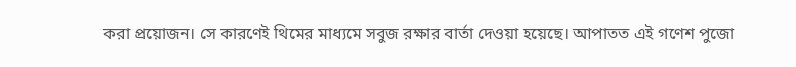করা প্রয়োজন। সে কারণেই থিমের মাধ্যমে সবুজ রক্ষার বার্তা দেওয়া হয়েছে। আপাতত এই গণেশ পুজো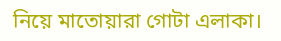নিয়ে মাতোয়ারা গোটা এলাকা।